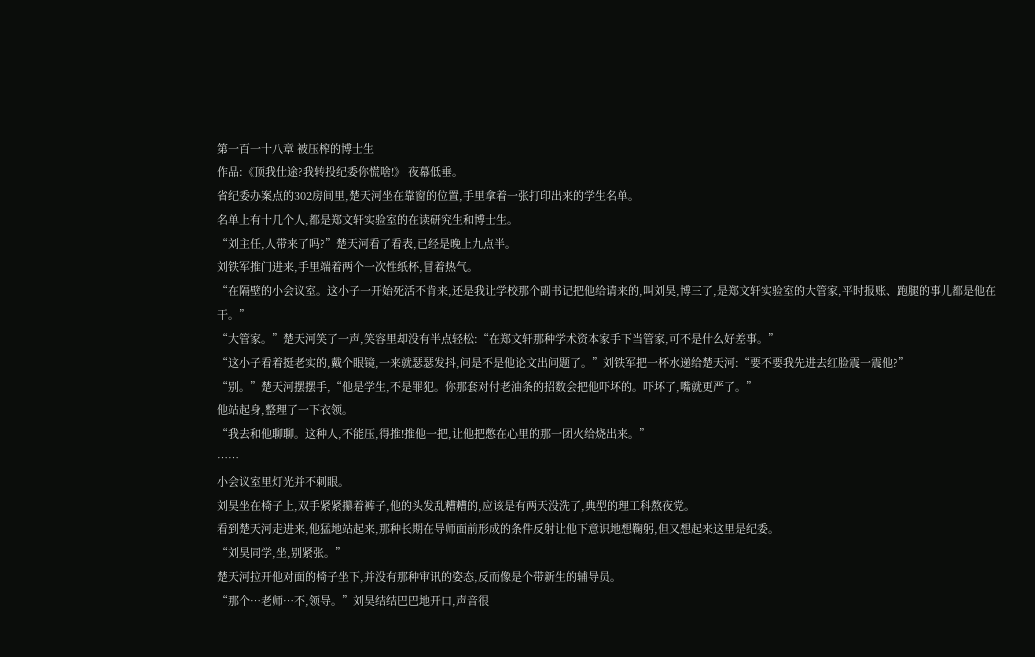第一百一十八章 被压榨的博士生
作品:《顶我仕途?我转投纪委你慌啥!》 夜幕低垂。
省纪委办案点的302房间里,楚天河坐在靠窗的位置,手里拿着一张打印出来的学生名单。
名单上有十几个人,都是郑文轩实验室的在读研究生和博士生。
“刘主任,人带来了吗?”楚天河看了看表,已经是晚上九点半。
刘铁军推门进来,手里端着两个一次性纸杯,冒着热气。
“在隔壁的小会议室。这小子一开始死活不肯来,还是我让学校那个副书记把他给请来的,叫刘昊,博三了,是郑文轩实验室的大管家,平时报账、跑腿的事儿都是他在干。”
“大管家。”楚天河笑了一声,笑容里却没有半点轻松:“在郑文轩那种学术资本家手下当管家,可不是什么好差事。”
“这小子看着挺老实的,戴个眼镜,一来就瑟瑟发抖,问是不是他论文出问题了。”刘铁军把一杯水递给楚天河:“要不要我先进去红脸震一震他?”
“别。”楚天河摆摆手,“他是学生,不是罪犯。你那套对付老油条的招数会把他吓坏的。吓坏了,嘴就更严了。”
他站起身,整理了一下衣领。
“我去和他聊聊。这种人,不能压,得推!推他一把,让他把憋在心里的那一团火给烧出来。”
……
小会议室里灯光并不刺眼。
刘昊坐在椅子上,双手紧紧攥着裤子,他的头发乱糟糟的,应该是有两天没洗了,典型的理工科熬夜党。
看到楚天河走进来,他猛地站起来,那种长期在导师面前形成的条件反射让他下意识地想鞠躬,但又想起来这里是纪委。
“刘昊同学,坐,别紧张。”
楚天河拉开他对面的椅子坐下,并没有那种审讯的姿态,反而像是个带新生的辅导员。
“那个…老师…不,领导。”刘昊结结巴巴地开口,声音很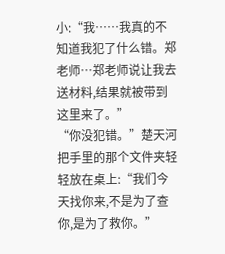小:“我……我真的不知道我犯了什么错。郑老师…郑老师说让我去送材料,结果就被带到这里来了。”
“你没犯错。”楚天河把手里的那个文件夹轻轻放在桌上:“我们今天找你来,不是为了查你,是为了救你。”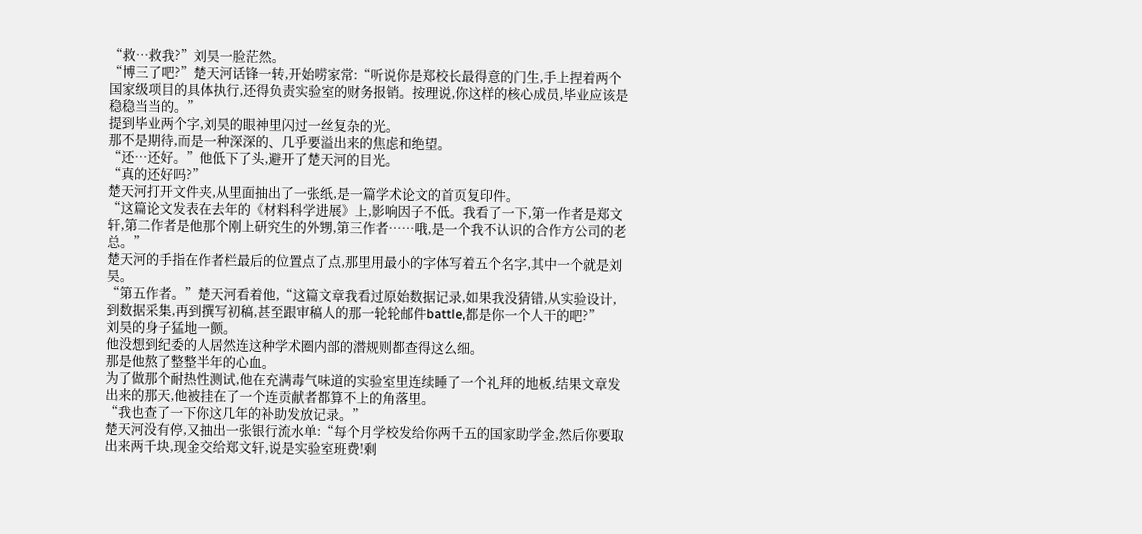“救…救我?”刘昊一脸茫然。
“博三了吧?”楚天河话锋一转,开始唠家常:“听说你是郑校长最得意的门生,手上捏着两个国家级项目的具体执行,还得负责实验室的财务报销。按理说,你这样的核心成员,毕业应该是稳稳当当的。”
提到毕业两个字,刘昊的眼神里闪过一丝复杂的光。
那不是期待,而是一种深深的、几乎要溢出来的焦虑和绝望。
“还…还好。”他低下了头,避开了楚天河的目光。
“真的还好吗?”
楚天河打开文件夹,从里面抽出了一张纸,是一篇学术论文的首页复印件。
“这篇论文发表在去年的《材料科学进展》上,影响因子不低。我看了一下,第一作者是郑文轩,第二作者是他那个刚上研究生的外甥,第三作者……哦,是一个我不认识的合作方公司的老总。”
楚天河的手指在作者栏最后的位置点了点,那里用最小的字体写着五个名字,其中一个就是刘昊。
“第五作者。”楚天河看着他,“这篇文章我看过原始数据记录,如果我没猜错,从实验设计,到数据采集,再到撰写初稿,甚至跟审稿人的那一轮轮邮件battle,都是你一个人干的吧?”
刘昊的身子猛地一颤。
他没想到纪委的人居然连这种学术圈内部的潜规则都查得这么细。
那是他熬了整整半年的心血。
为了做那个耐热性测试,他在充满毒气味道的实验室里连续睡了一个礼拜的地板,结果文章发出来的那天,他被挂在了一个连贡献者都算不上的角落里。
“我也查了一下你这几年的补助发放记录。”
楚天河没有停,又抽出一张银行流水单:“每个月学校发给你两千五的国家助学金,然后你要取出来两千块,现金交给郑文轩,说是实验室班费!剩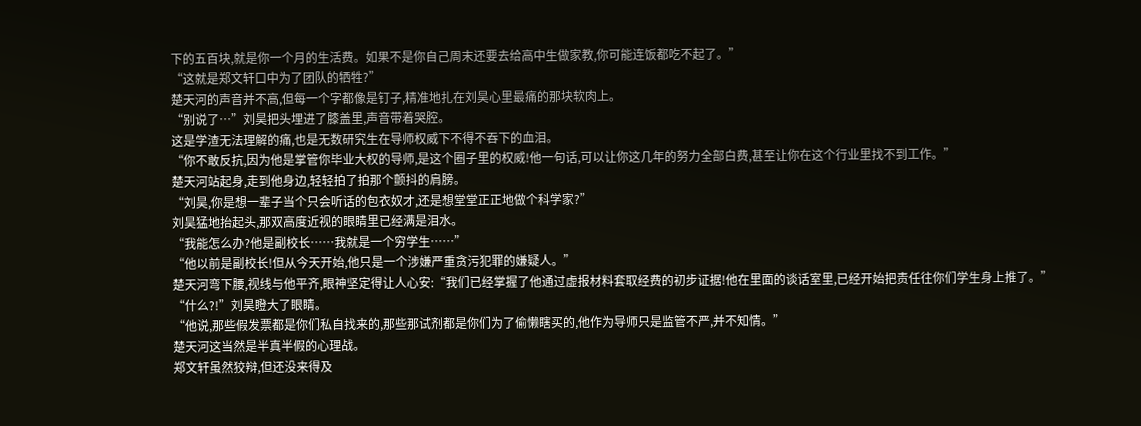下的五百块,就是你一个月的生活费。如果不是你自己周末还要去给高中生做家教,你可能连饭都吃不起了。”
“这就是郑文轩口中为了团队的牺牲?”
楚天河的声音并不高,但每一个字都像是钉子,精准地扎在刘昊心里最痛的那块软肉上。
“别说了…”刘昊把头埋进了膝盖里,声音带着哭腔。
这是学渣无法理解的痛,也是无数研究生在导师权威下不得不吞下的血泪。
“你不敢反抗,因为他是掌管你毕业大权的导师,是这个圈子里的权威!他一句话,可以让你这几年的努力全部白费,甚至让你在这个行业里找不到工作。”
楚天河站起身,走到他身边,轻轻拍了拍那个颤抖的肩膀。
“刘昊,你是想一辈子当个只会听话的包衣奴才,还是想堂堂正正地做个科学家?”
刘昊猛地抬起头,那双高度近视的眼睛里已经满是泪水。
“我能怎么办?他是副校长……我就是一个穷学生……”
“他以前是副校长!但从今天开始,他只是一个涉嫌严重贪污犯罪的嫌疑人。”
楚天河弯下腰,视线与他平齐,眼神坚定得让人心安:“我们已经掌握了他通过虚报材料套取经费的初步证据!他在里面的谈话室里,已经开始把责任往你们学生身上推了。”
“什么?!”刘昊瞪大了眼睛。
“他说,那些假发票都是你们私自找来的,那些那试剂都是你们为了偷懒瞎买的,他作为导师只是监管不严,并不知情。”
楚天河这当然是半真半假的心理战。
郑文轩虽然狡辩,但还没来得及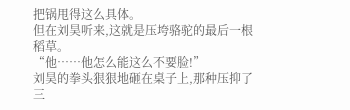把锅甩得这么具体。
但在刘昊听来,这就是压垮骆驼的最后一根稻草。
“他……他怎么能这么不要脸!”
刘昊的拳头狠狠地砸在桌子上,那种压抑了三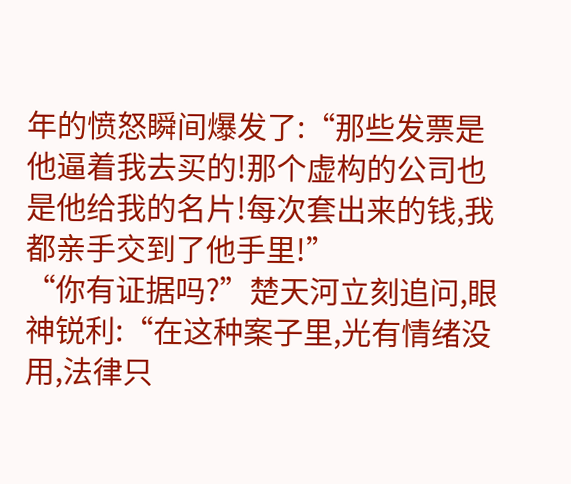年的愤怒瞬间爆发了:“那些发票是他逼着我去买的!那个虚构的公司也是他给我的名片!每次套出来的钱,我都亲手交到了他手里!”
“你有证据吗?”楚天河立刻追问,眼神锐利:“在这种案子里,光有情绪没用,法律只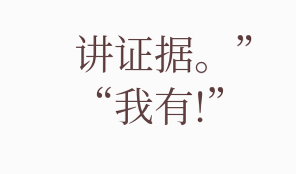讲证据。”
“我有!”